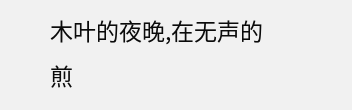木叶的夜晚,在无声的煎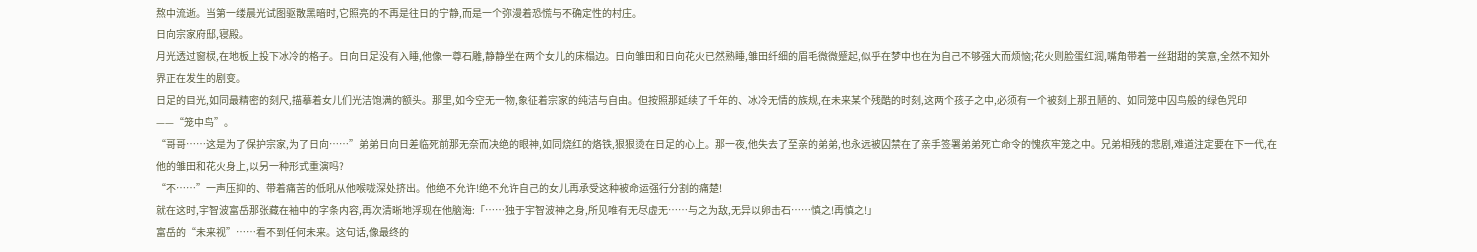熬中流逝。当第一缕晨光试图驱散黑暗时,它照亮的不再是往日的宁静,而是一个弥漫着恐慌与不确定性的村庄。
日向宗家府邸,寝殿。
月光透过窗棂,在地板上投下冰冷的格子。日向日足没有入睡,他像一尊石雕,静静坐在两个女儿的床榻边。日向雏田和日向花火已然熟睡,雏田纤细的眉毛微微蹙起,似乎在梦中也在为自己不够强大而烦恼;花火则脸蛋红润,嘴角带着一丝甜甜的笑意,全然不知外界正在发生的剧变。
日足的目光,如同最精密的刻尺,描摹着女儿们光洁饱满的额头。那里,如今空无一物,象征着宗家的纯洁与自由。但按照那延续了千年的、冰冷无情的族规,在未来某个残酷的时刻,这两个孩子之中,必须有一个被刻上那丑陋的、如同笼中囚鸟般的绿色咒印——“笼中鸟”。
“哥哥……这是为了保护宗家,为了日向……”弟弟日向日差临死前那无奈而决绝的眼神,如同烧红的烙铁,狠狠烫在日足的心上。那一夜,他失去了至亲的弟弟,也永远被囚禁在了亲手签署弟弟死亡命令的愧疚牢笼之中。兄弟相残的悲剧,难道注定要在下一代,在他的雏田和花火身上,以另一种形式重演吗?
“不……”一声压抑的、带着痛苦的低吼从他喉咙深处挤出。他绝不允许!绝不允许自己的女儿再承受这种被命运强行分割的痛楚!
就在这时,宇智波富岳那张藏在袖中的字条内容,再次清晰地浮现在他脑海:「……独于宇智波神之身,所见唯有无尽虚无……与之为敌,无异以卵击石……慎之!再慎之!」
富岳的“未来视”……看不到任何未来。这句话,像最终的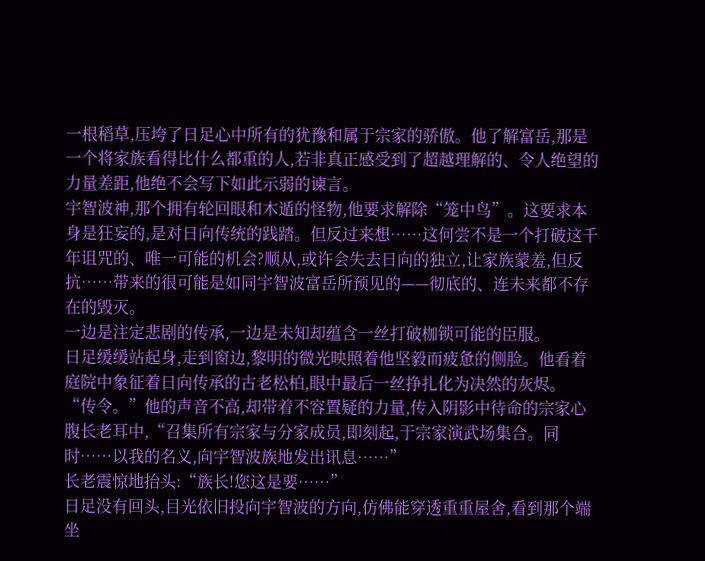一根稻草,压垮了日足心中所有的犹豫和属于宗家的骄傲。他了解富岳,那是一个将家族看得比什么都重的人,若非真正感受到了超越理解的、令人绝望的力量差距,他绝不会写下如此示弱的谏言。
宇智波神,那个拥有轮回眼和木遁的怪物,他要求解除“笼中鸟”。这要求本身是狂妄的,是对日向传统的践踏。但反过来想……这何尝不是一个打破这千年诅咒的、唯一可能的机会?顺从,或许会失去日向的独立,让家族蒙羞,但反抗……带来的很可能是如同宇智波富岳所预见的——彻底的、连未来都不存在的毁灭。
一边是注定悲剧的传承,一边是未知却蕴含一丝打破枷锁可能的臣服。
日足缓缓站起身,走到窗边,黎明的微光映照着他坚毅而疲惫的侧脸。他看着庭院中象征着日向传承的古老松柏,眼中最后一丝挣扎化为决然的灰烬。
“传令。”他的声音不高,却带着不容置疑的力量,传入阴影中待命的宗家心腹长老耳中,“召集所有宗家与分家成员,即刻起,于宗家演武场集合。同时……以我的名义,向宇智波族地发出讯息……”
长老震惊地抬头:“族长!您这是要……”
日足没有回头,目光依旧投向宇智波的方向,仿佛能穿透重重屋舍,看到那个端坐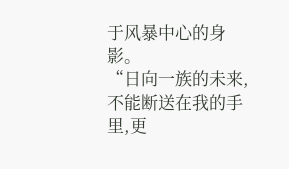于风暴中心的身影。
“日向一族的未来,不能断送在我的手里,更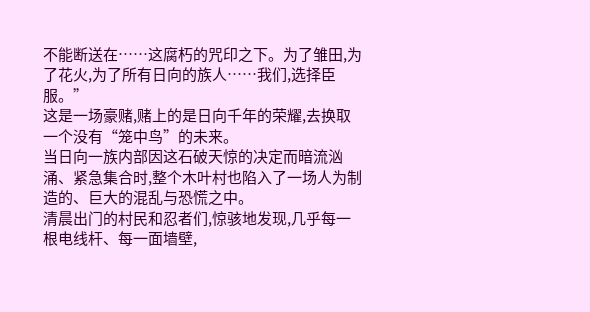不能断送在……这腐朽的咒印之下。为了雏田,为了花火,为了所有日向的族人……我们,选择臣服。”
这是一场豪赌,赌上的是日向千年的荣耀,去换取一个没有“笼中鸟”的未来。
当日向一族内部因这石破天惊的决定而暗流汹涌、紧急集合时,整个木叶村也陷入了一场人为制造的、巨大的混乱与恐慌之中。
清晨出门的村民和忍者们,惊骇地发现,几乎每一根电线杆、每一面墙壁,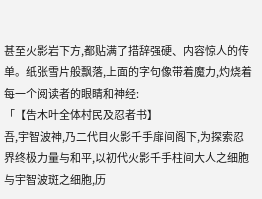甚至火影岩下方,都贴满了措辞强硬、内容惊人的传单。纸张雪片般飘落,上面的字句像带着魔力,灼烧着每一个阅读者的眼睛和神经:
「【告木叶全体村民及忍者书】
吾,宇智波神,乃二代目火影千手扉间阁下,为探索忍界终极力量与和平,以初代火影千手柱间大人之细胞与宇智波斑之细胞,历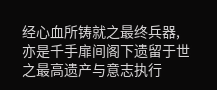经心血所铸就之最终兵器,亦是千手扉间阁下遗留于世之最高遗产与意志执行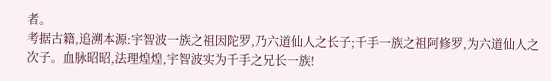者。
考据古籍,追溯本源:宇智波一族之祖因陀罗,乃六道仙人之长子;千手一族之祖阿修罗,为六道仙人之次子。血脉昭昭,法理煌煌,宇智波实为千手之兄长一族!